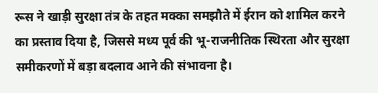रूस ने खाड़ी सुरक्षा तंत्र के तहत मक्का समझौते में ईरान को शामिल करने का प्रस्ताव दिया है, जिससे मध्य पूर्व की भू-राजनीतिक स्थिरता और सुरक्षा समीकरणों में बड़ा बदलाव आने की संभावना है।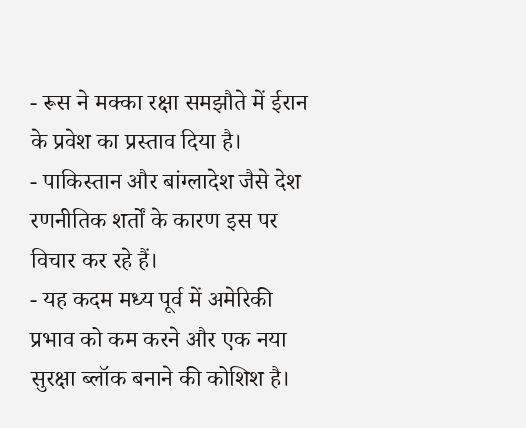- रूस ने मक्का रक्षा समझौते में ईरान के प्रवेश का प्रस्ताव दिया है।
- पाकिस्तान और बांग्लादेश जैसे देश रणनीतिक शर्तों के कारण इस पर विचार कर रहे हैं।
- यह कदम मध्य पूर्व में अमेरिकी प्रभाव को कम करने और एक नया सुरक्षा ब्लॉक बनाने की कोशिश है।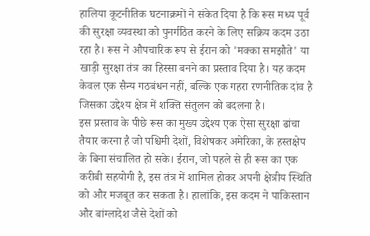हालिया कूटनीतिक घटनाक्रमों ने संकेत दिया है कि रूस मध्य पूर्व की सुरक्षा व्यवस्था को पुनर्गठित करने के लिए सक्रिय कदम उठा रहा है। रूस ने औपचारिक रूप से ईरान को 'मक्का समझौते' या खाड़ी सुरक्षा तंत्र का हिस्सा बनने का प्रस्ताव दिया है। यह कदम केवल एक सैन्य गठबंधन नहीं, बल्कि एक गहरा रणनीतिक दांव है जिसका उद्देश्य क्षेत्र में शक्ति संतुलन को बदलना है।
इस प्रस्ताव के पीछे रूस का मुख्य उद्देश्य एक ऐसा सुरक्षा ढांचा तैयार करना है जो पश्चिमी देशों, विशेषकर अमेरिका, के हस्तक्षेप के बिना संचालित हो सके। ईरान, जो पहले से ही रूस का एक करीबी सहयोगी है, इस तंत्र में शामिल होकर अपनी क्षेत्रीय स्थिति को और मजबूत कर सकता है। हालांकि, इस कदम ने पाकिस्तान और बांग्लादेश जैसे देशों को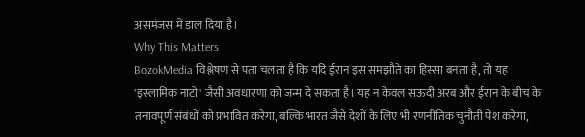असमंजस में डाल दिया है।
Why This Matters
BozokMedia विश्लेषण से पता चलता है कि यदि ईरान इस समझौते का हिस्सा बनता है, तो यह 'इस्लामिक नाटो' जैसी अवधारणा को जन्म दे सकता है। यह न केवल सऊदी अरब और ईरान के बीच के तनावपूर्ण संबंधों को प्रभावित करेगा, बल्कि भारत जैसे देशों के लिए भी रणनीतिक चुनौती पेश करेगा,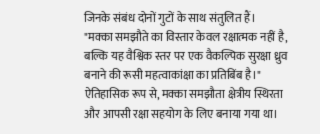जिनके संबंध दोनों गुटों के साथ संतुलित हैं।
"मक्का समझौते का विस्तार केवल रक्षात्मक नहीं है, बल्कि यह वैश्विक स्तर पर एक वैकल्पिक सुरक्षा ध्रुव बनाने की रूसी महत्वाकांक्षा का प्रतिबिंब है।"
ऐतिहासिक रूप से, मक्का समझौता क्षेत्रीय स्थिरता और आपसी रक्षा सहयोग के लिए बनाया गया था।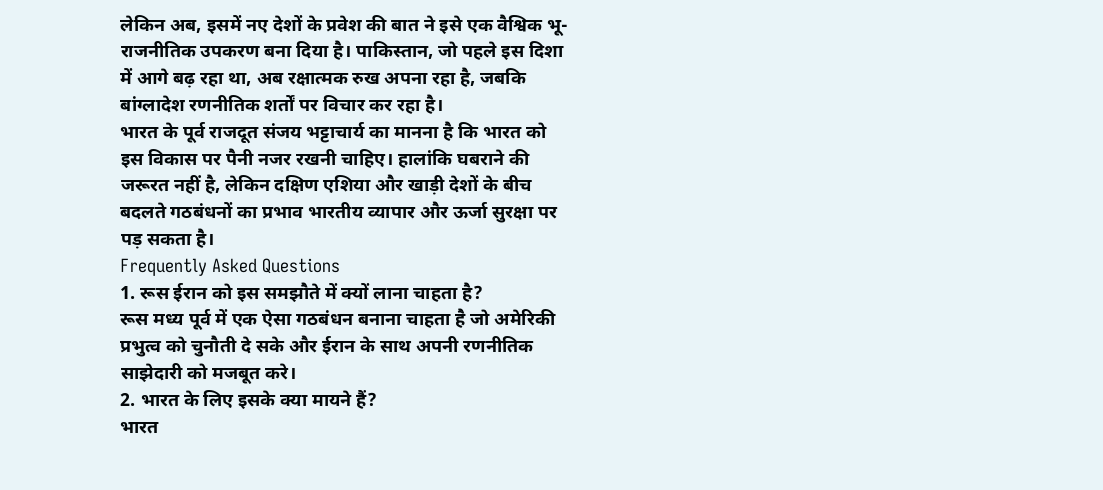लेकिन अब, इसमें नए देशों के प्रवेश की बात ने इसे एक वैश्विक भू-राजनीतिक उपकरण बना दिया है। पाकिस्तान, जो पहले इस दिशा में आगे बढ़ रहा था, अब रक्षात्मक रुख अपना रहा है, जबकि बांग्लादेश रणनीतिक शर्तों पर विचार कर रहा है।
भारत के पूर्व राजदूत संजय भट्टाचार्य का मानना है कि भारत को इस विकास पर पैनी नजर रखनी चाहिए। हालांकि घबराने की जरूरत नहीं है, लेकिन दक्षिण एशिया और खाड़ी देशों के बीच बदलते गठबंधनों का प्रभाव भारतीय व्यापार और ऊर्जा सुरक्षा पर पड़ सकता है।
Frequently Asked Questions
1. रूस ईरान को इस समझौते में क्यों लाना चाहता है?
रूस मध्य पूर्व में एक ऐसा गठबंधन बनाना चाहता है जो अमेरिकी प्रभुत्व को चुनौती दे सके और ईरान के साथ अपनी रणनीतिक साझेदारी को मजबूत करे।
2. भारत के लिए इसके क्या मायने हैं?
भारत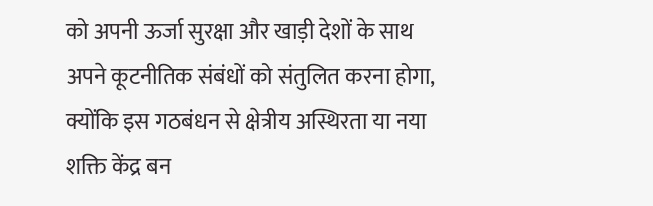को अपनी ऊर्जा सुरक्षा और खाड़ी देशों के साथ अपने कूटनीतिक संबंधों को संतुलित करना होगा, क्योंकि इस गठबंधन से क्षेत्रीय अस्थिरता या नया शक्ति केंद्र बन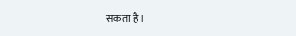सकता है।